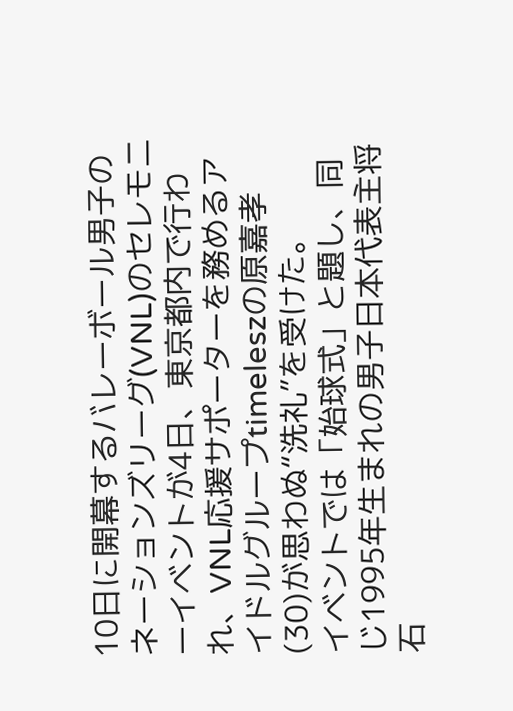10日に開幕するバレーボール男子のネーションズリーグ(VNL)のセレモニーイベントが4日、東京都内で行われ、VNL応援サポーターを務めるアイドルグループtimeleszの原嘉孝(30)が思わぬ“洗礼”を受けた。
イベントでは「始球式」と題し、同じ1995年生まれの男子日本代表主将石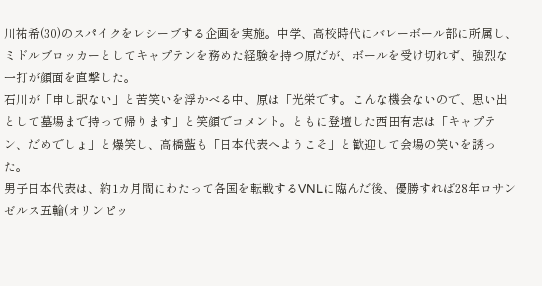川祐希(30)のスパイクをレシーブする企画を実施。中学、高校時代にバレーボール部に所属し、ミドルブロッカーとしてキャプテンを務めた経験を持つ原だが、ボールを受け切れず、強烈な一打が顔面を直撃した。
石川が「申し訳ない」と苦笑いを浮かべる中、原は「光栄です。こんな機会ないので、思い出として墓場まで持って帰ります」と笑顔でコメント。ともに登壇した西田有志は「キャプテン、だめでしょ」と爆笑し、高橋藍も「日本代表へようこそ」と歓迎して会場の笑いを誘った。
男子日本代表は、約1カ月間にわたって各国を転戦するVNLに臨んだ後、優勝すれば28年ロサンゼルス五輪(オリンピッ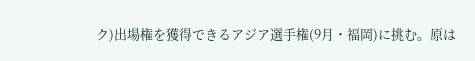ク)出場権を獲得できるアジア選手権(9月・福岡)に挑む。原は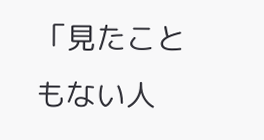「見たこともない人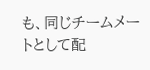も、同じチームメートとして配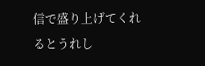信で盛り上げてくれるとうれし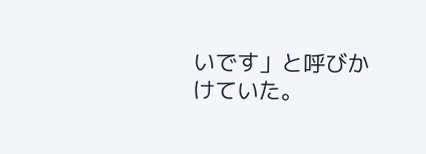いです」と呼びかけていた。